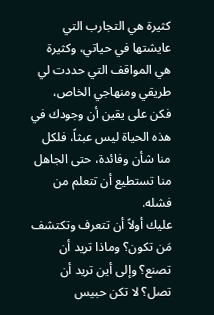كثيرة هي التجارب التي عايشتها في حياتي، وكثيرة هي المواقف التي حددت لي طريقي ومنهاجي الخاص، فكن على يقين أن وجودك في هذه الحياة ليس عبثاً، فلكل منا شأن وفائدة، حتى الجاهل منا تستطيع أن تتعلم من فشله.
عليك أولاً أن تتعرف وتكتشف مَن تكون؟ وماذا تريد أن تصنع؟ وإلى أين تريد أن تصل؟ لا تكن حبيس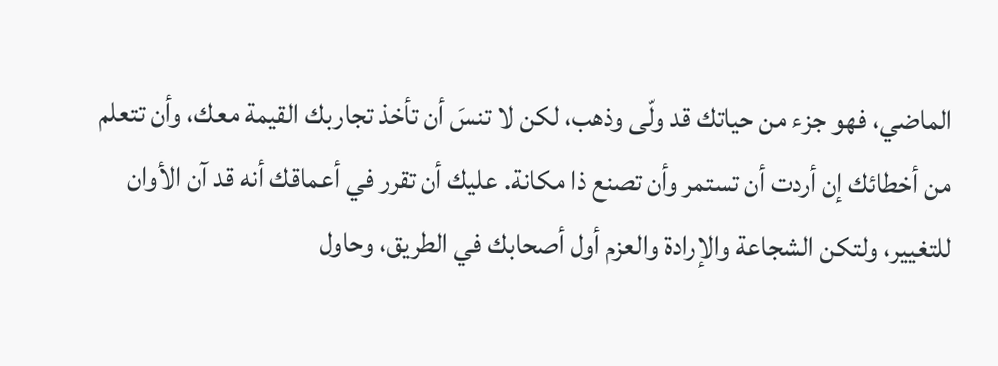الماضي، فهو جزء من حياتك قد ولّى وذهب، لكن لا تنسَ أن تأخذ تجاربك القيمة معك، وأن تتعلم من أخطائك إن أردت أن تستمر وأن تصنع ذا مكانة. عليك أن تقرر في أعماقك أنه قد آن الأوان للتغيير، ولتكن الشجاعة والإرادة والعزم أول أصحابك في الطريق، وحاول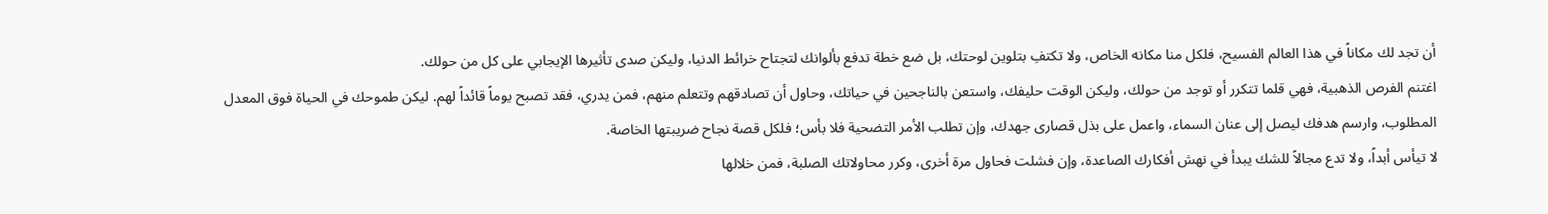أن تجد لك مكاناً في هذا العالم الفسيح، فلكل منا مكانه الخاص، ولا تكتفِ بتلوين لوحتك، بل ضع خطة تدفع بألوانك لتجتاح خرائط الدنيا، وليكن صدى تأثيرها الإيجابي على كل من حولك.
اغتنم الفرص الذهبية، فهي قلما تتكرر أو توجد من حولك، وليكن الوقت حليفك، واستعن بالناجحين في حياتك، وحاول أن تصادقهم وتتعلم منهم، فمن يدري، فقد تصبح يوماً قائداً لهم. ليكن طموحك في الحياة فوق المعدل المطلوب، وارسم هدفك ليصل إلى عنان السماء، واعمل على بذل قصارى جهدك، وإن تطلب الأمر التضحية فلا بأس؛ فلكل قصة نجاح ضريبتها الخاصة.
لا تيأس أبداً، ولا تدع مجالاً للشك يبدأ في نهش أفكارك الصاعدة، وإن فشلت فحاول مرة أخرى، وكرر محاولاتك الصلبة، فمن خلالها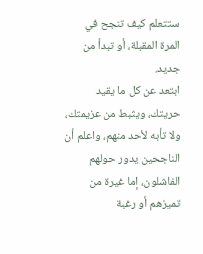ستتعلم كيف تنجح في المرة المقبلة، أو تبدأ من جديد.
ابتعد عن كل ما يقيد حريتك، ويثبط من عزيمتك، ولا تأبه لأحد منهم، واعلم أن الناجحين يدور حولهم الفاشلون، إما غيرة من تميزهم أو رغبة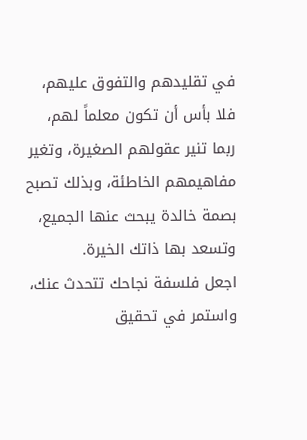في تقليدهم والتفوق عليهم، فلا بأس أن تكون معلماً لهم، ربما تنير عقولهم الصغيرة، وتغير مفاهيمهم الخاطئة، وبذلك تصبح بصمة خالدة يبحث عنها الجميع، وتسعد بها ذاتك الخيرة.
اجعل فلسفة نجاحك تتحدث عنك، واستمر في تحقيق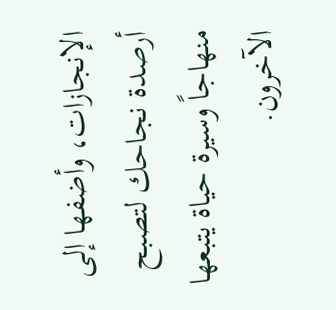الإنجازات، وأضفها إلى أرصدة نجاحك لتصبح منهاجاً وسيرة حياة يتبعها الآخرون.